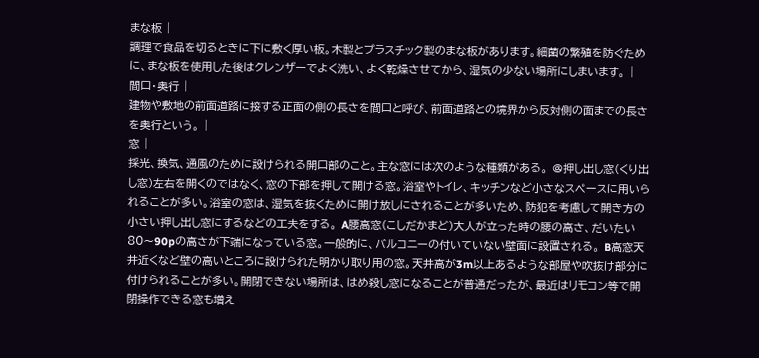まな板 |
調理で食品を切るときに下に敷く厚い板。木製とプラスチック製のまな板があります。細菌の繁殖を防ぐために、まな板を使用した後はクレンザーでよく洗い、よく乾燥させてから、湿気の少ない場所にしまいます。 |
間口・奥行 |
建物や敷地の前面道路に接する正面の側の長さを間口と呼び、前面道路との境界から反対側の面までの長さを奥行という。 |
窓 |
採光、換気、通風のために設けられる開口部のこと。主な窓には次のような種類がある。 @押し出し窓(くり出し窓)左右を開くのではなく、窓の下部を押して開ける窓。浴室やトイレ、キッチンなど小さなスペースに用いられることが多い。浴室の窓は、湿気を抜くために開け放しにされることが多いため、防犯を考慮して開き方の小さい押し出し窓にするなどの工夫をする。 A腰高窓(こしだかまど)大人が立った時の腰の高さ、だいたい80〜90pの高さが下端になっている窓。一般的に、バルコニーの付いていない壁面に設置される。 B高窓天井近くなど壁の高いところに設けられた明かり取り用の窓。天井高が3m以上あるような部屋や吹抜け部分に付けられることが多い。開閉できない場所は、はめ殺し窓になることが普通だったが、最近はリモコン等で開閉操作できる窓も増え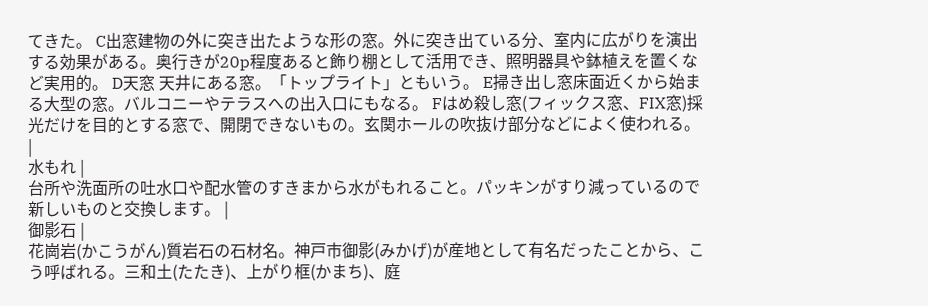てきた。 C出窓建物の外に突き出たような形の窓。外に突き出ている分、室内に広がりを演出する効果がある。奥行きが20p程度あると飾り棚として活用でき、照明器具や鉢植えを置くなど実用的。 D天窓 天井にある窓。「トップライト」ともいう。 E掃き出し窓床面近くから始まる大型の窓。バルコニーやテラスへの出入口にもなる。 Fはめ殺し窓(フィックス窓、FIX窓)採光だけを目的とする窓で、開閉できないもの。玄関ホールの吹抜け部分などによく使われる。 |
水もれ |
台所や洗面所の吐水口や配水管のすきまから水がもれること。パッキンがすり減っているので新しいものと交換します。 |
御影石 |
花崗岩(かこうがん)質岩石の石材名。神戸市御影(みかげ)が産地として有名だったことから、こう呼ばれる。三和土(たたき)、上がり框(かまち)、庭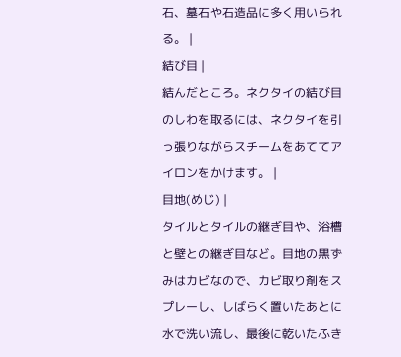石、墓石や石造品に多く用いられる。 |
結び目 |
結んだところ。ネクタイの結び目のしわを取るには、ネクタイを引っ張りながらスチームをあててアイロンをかけます。 |
目地(めじ) |
タイルとタイルの継ぎ目や、浴槽と壁との継ぎ目など。目地の黒ずみはカビなので、カビ取り剤をスプレーし、しばらく置いたあとに水で洗い流し、最後に乾いたふき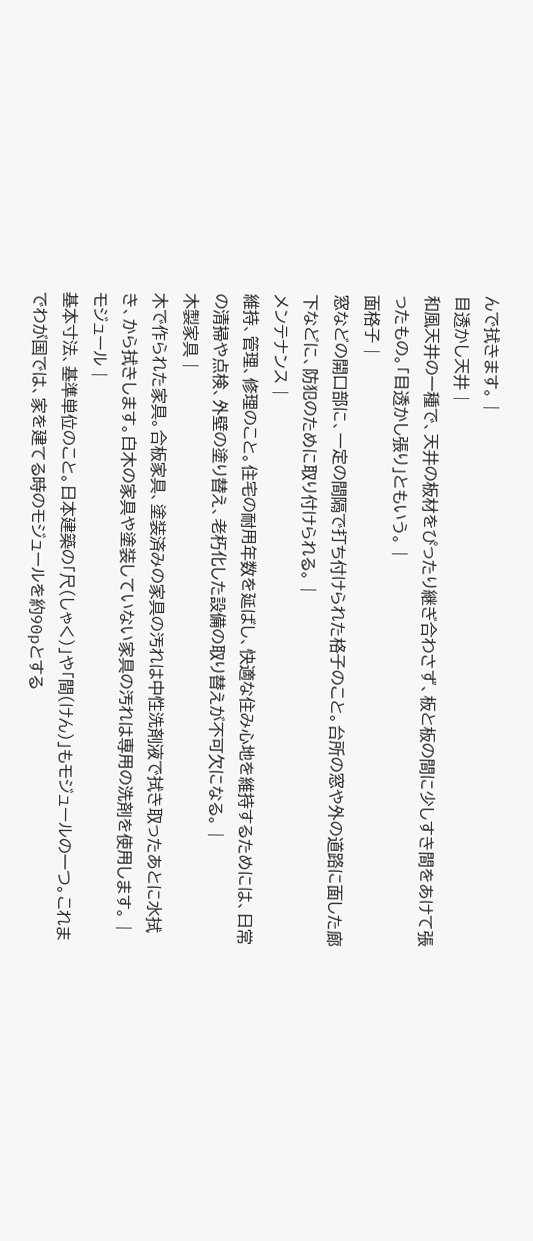んで拭きます。 |
目透かし天井 |
和風天井の一種で、天井の板材をぴったり継ぎ合わさず、板と板の間に少しすき間をあけて張ったもの。「目透かし張り」ともいう。 |
面格子 |
窓などの開口部に、一定の間隔で打ち付けられた格子のこと。台所の窓や外の道路に面した廊下などに、防犯のために取り付けられる。 |
メンテナンス |
維持、管理、修理のこと。住宅の耐用年数を延ばし、快適な住み心地を維持するためには、日常の清掃や点検、外壁の塗り替え、老朽化した設備の取り替えが不可欠になる。 |
木製家具 |
木で作られた家具。合板家具、塗装済みの家具の汚れは中性洗剤液で拭き取ったあとに水拭き、から拭きします。白木の家具や塗装していない家具の汚れは専用の洗剤を使用します。 |
モジュール |
基本寸法、基準単位のこと。日本建築の「尺(しゃく)」や「間(けん)」もモジュールの一つ。これまでわが国では、家を建てる時のモジュールを約90pとする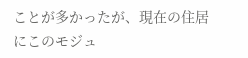ことが多かったが、現在の住居にこのモジュ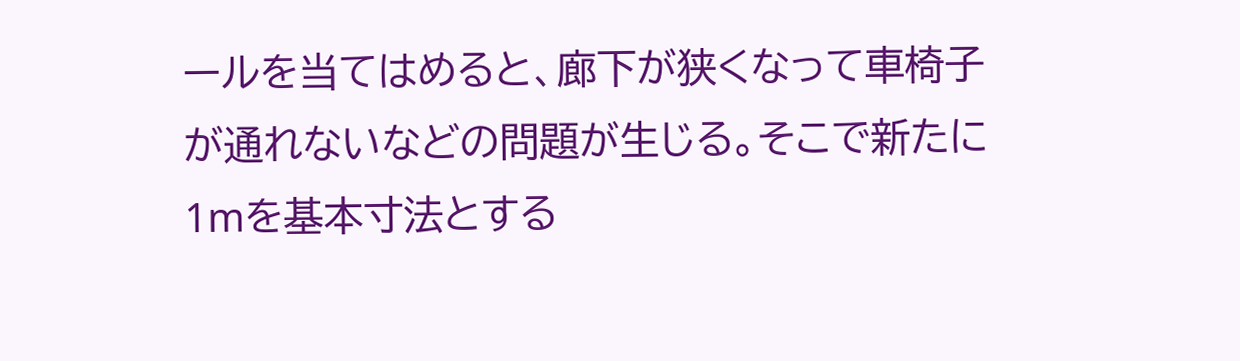ールを当てはめると、廊下が狭くなって車椅子が通れないなどの問題が生じる。そこで新たに1mを基本寸法とする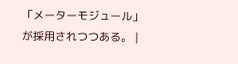「メーターモジュール」が採用されつつある。 |